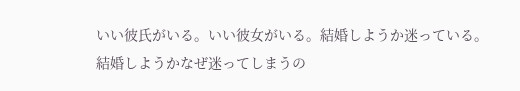いい彼氏がいる。いい彼女がいる。結婚しようか迷っている。
結婚しようかなぜ迷ってしまうの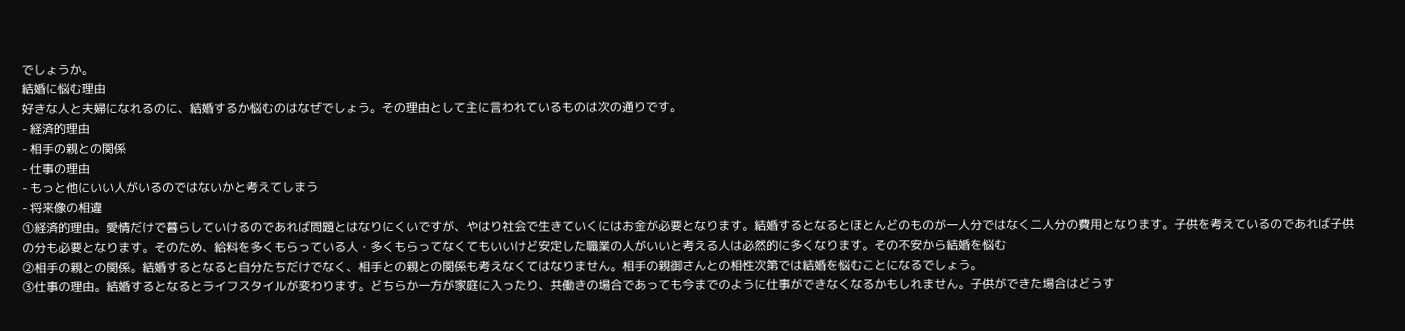でしょうか。
結婚に悩む理由
好きな人と夫婦になれるのに、結婚するか悩むのはなぜでしょう。その理由として主に言われているものは次の通りです。
- 経済的理由
- 相手の親との関係
- 仕事の理由
- もっと他にいい人がいるのではないかと考えてしまう
- 将来像の相違
①経済的理由。愛情だけで暮らしていけるのであれば問題とはなりにくいですが、やはり社会で生きていくにはお金が必要となります。結婚するとなるとほとんどのものが一人分ではなく二人分の費用となります。子供を考えているのであれば子供の分も必要となります。そのため、給料を多くもらっている人・多くもらってなくてもいいけど安定した職業の人がいいと考える人は必然的に多くなります。その不安から結婚を悩む
②相手の親との関係。結婚するとなると自分たちだけでなく、相手との親との関係も考えなくてはなりません。相手の親御さんとの相性次第では結婚を悩むことになるでしょう。
③仕事の理由。結婚するとなるとライフスタイルが変わります。どちらか一方が家庭に入ったり、共働きの場合であっても今までのように仕事ができなくなるかもしれません。子供ができた場合はどうす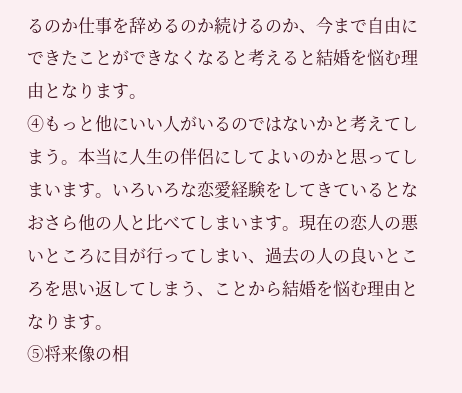るのか仕事を辞めるのか続けるのか、今まで自由にできたことができなくなると考えると結婚を悩む理由となります。
④もっと他にいい人がいるのではないかと考えてしまう。本当に人生の伴侶にしてよいのかと思ってしまいます。いろいろな恋愛経験をしてきているとなおさら他の人と比べてしまいます。現在の恋人の悪いところに目が行ってしまい、過去の人の良いところを思い返してしまう、ことから結婚を悩む理由となります。
⑤将来像の相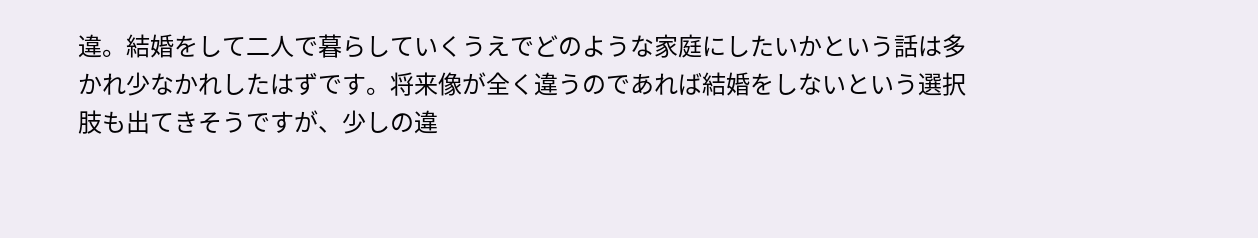違。結婚をして二人で暮らしていくうえでどのような家庭にしたいかという話は多かれ少なかれしたはずです。将来像が全く違うのであれば結婚をしないという選択肢も出てきそうですが、少しの違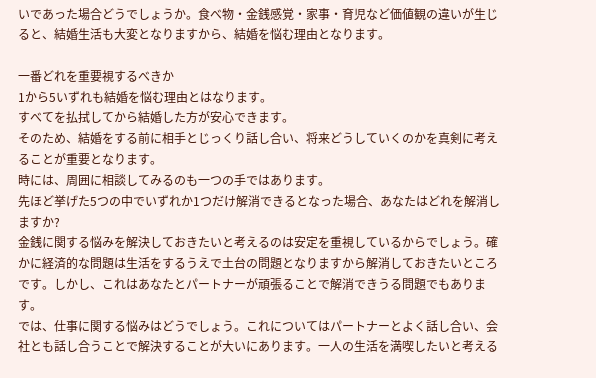いであった場合どうでしょうか。食べ物・金銭感覚・家事・育児など価値観の違いが生じると、結婚生活も大変となりますから、結婚を悩む理由となります。

一番どれを重要視するべきか
1から5いずれも結婚を悩む理由とはなります。
すべてを払拭してから結婚した方が安心できます。
そのため、結婚をする前に相手とじっくり話し合い、将来どうしていくのかを真剣に考えることが重要となります。
時には、周囲に相談してみるのも一つの手ではあります。
先ほど挙げた5つの中でいずれか1つだけ解消できるとなった場合、あなたはどれを解消しますか?
金銭に関する悩みを解決しておきたいと考えるのは安定を重視しているからでしょう。確かに経済的な問題は生活をするうえで土台の問題となりますから解消しておきたいところです。しかし、これはあなたとパートナーが頑張ることで解消できうる問題でもあります。
では、仕事に関する悩みはどうでしょう。これについてはパートナーとよく話し合い、会社とも話し合うことで解決することが大いにあります。一人の生活を満喫したいと考える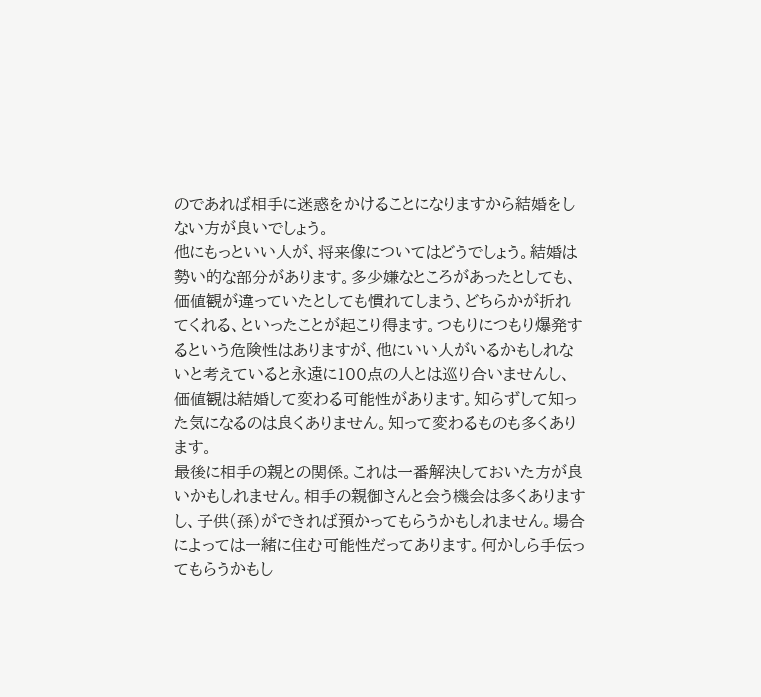のであれば相手に迷惑をかけることになりますから結婚をしない方が良いでしょう。
他にもっといい人が、将来像についてはどうでしょう。結婚は勢い的な部分があります。多少嫌なところがあったとしても、価値観が違っていたとしても慣れてしまう、どちらかが折れてくれる、といったことが起こり得ます。つもりにつもり爆発するという危険性はありますが、他にいい人がいるかもしれないと考えていると永遠に100点の人とは巡り合いませんし、価値観は結婚して変わる可能性があります。知らずして知った気になるのは良くありません。知って変わるものも多くあります。
最後に相手の親との関係。これは一番解決しておいた方が良いかもしれません。相手の親御さんと会う機会は多くありますし、子供(孫)ができれば預かってもらうかもしれません。場合によっては一緒に住む可能性だってあります。何かしら手伝ってもらうかもし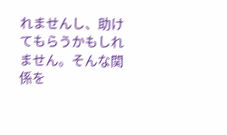れませんし、助けてもらうかもしれません。そんな関係を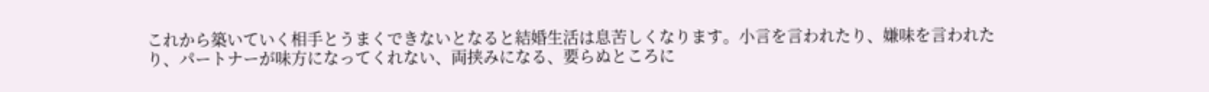これから築いていく相手とうまくできないとなると結婚生活は息苦しくなります。小言を言われたり、嫌味を言われたり、パートナーが味方になってくれない、両挟みになる、要らぬところに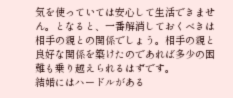気を使っていては安心して生活できません。となると、一番解消しておくべきは相手の親との関係でしょう。相手の親と良好な関係を築けたのであれば多少の困難も乗り越えられるはずです。
結婚にはハードルがある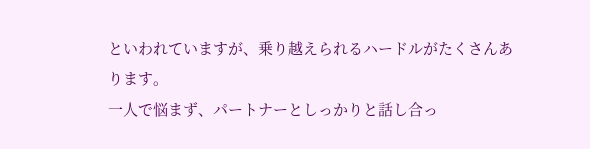といわれていますが、乗り越えられるハードルがたくさんあります。
一人で悩まず、パートナーとしっかりと話し合っ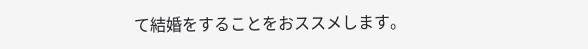て結婚をすることをおススメします。